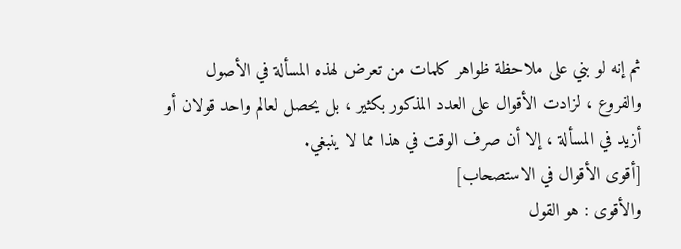ثم إنه لو بني على ملاحظة ظواهر كلمات من تعرض لهذه المسألة في الأصول والفروع ، لزادت الأقوال على العدد المذكور بكثير ، بل يحصل لعالم واحد قولان أو أزيد في المسألة ، إلا أن صرف الوقت في هذا مما لا ينبغي.
[أقوى الأقوال في الاستصحاب]
والأقوى : هو القول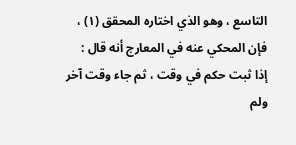التاسع ، وهو الذي اختاره المحقق (١) ، فإن المحكي عنه في المعارج أنه قال :
إذا ثبت حكم في وقت ، ثم جاء وقت آخر ولم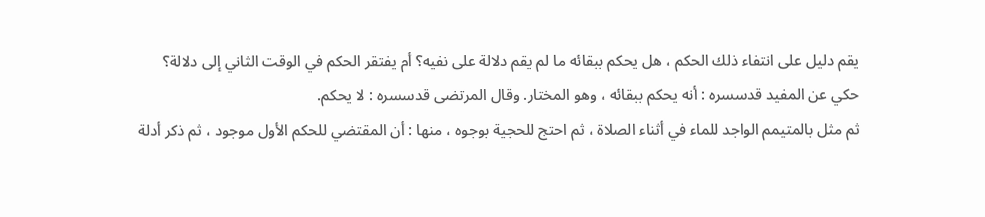يقم دليل على انتفاء ذلك الحكم ، هل يحكم ببقائه ما لم يقم دلالة على نفيه؟ أم يفتقر الحكم في الوقت الثاني إلى دلالة؟
حكي عن المفيد قدسسره : أنه يحكم ببقائه ، وهو المختار. وقال المرتضى قدسسره : لا يحكم.
ثم مثل بالمتيمم الواجد للماء في أثناء الصلاة ، ثم احتج للحجية بوجوه ، منها : أن المقتضي للحكم الأول موجود ، ثم ذكر أدلة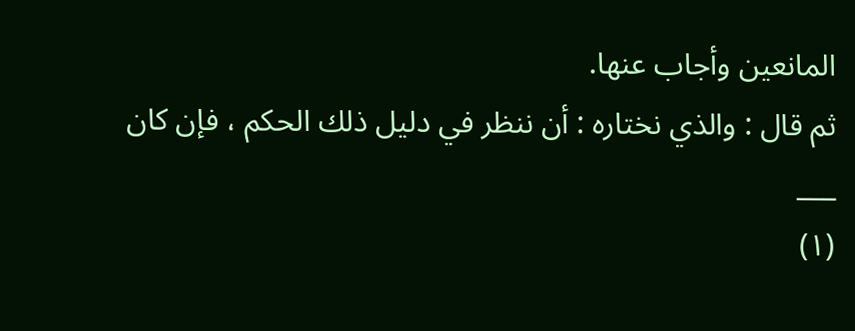المانعين وأجاب عنها.
ثم قال : والذي نختاره : أن ننظر في دليل ذلك الحكم ، فإن كان
___
(١)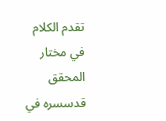تقدم الكلام في مختار المحقق قدسسره في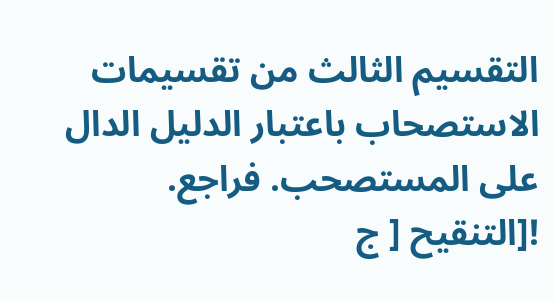التقسيم الثالث من تقسيمات الاستصحاب باعتبار الدليل الدال على المستصحب. فراجع.
![التنقيح [ ج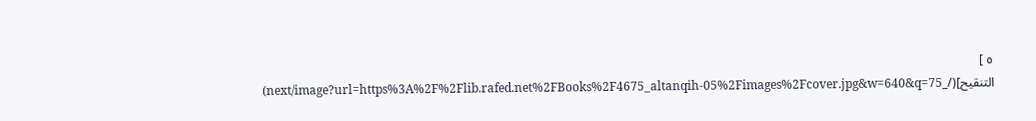٥ ] التنقيح](/_next/image?url=https%3A%2F%2Flib.rafed.net%2FBooks%2F4675_altanqih-05%2Fimages%2Fcover.jpg&w=640&q=75)